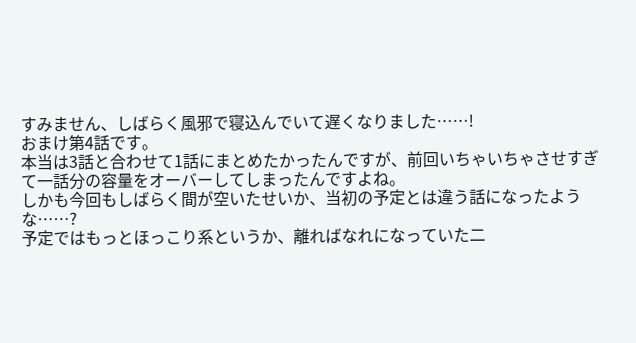すみません、しばらく風邪で寝込んでいて遅くなりました……!
おまけ第4話です。
本当は3話と合わせて1話にまとめたかったんですが、前回いちゃいちゃさせすぎて一話分の容量をオーバーしてしまったんですよね。
しかも今回もしばらく間が空いたせいか、当初の予定とは違う話になったような……?
予定ではもっとほっこり系というか、離ればなれになっていた二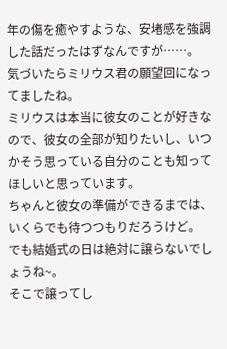年の傷を癒やすような、安堵感を強調した話だったはずなんですが……。
気づいたらミリウス君の願望回になってましたね。
ミリウスは本当に彼女のことが好きなので、彼女の全部が知りたいし、いつかそう思っている自分のことも知ってほしいと思っています。
ちゃんと彼女の準備ができるまでは、いくらでも待つつもりだろうけど。
でも結婚式の日は絶対に譲らないでしょうね~。
そこで譲ってし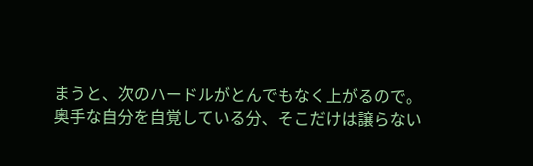まうと、次のハードルがとんでもなく上がるので。
奥手な自分を自覚している分、そこだけは譲らない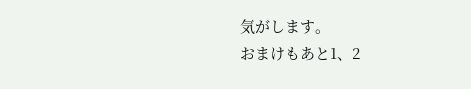気がします。
おまけもあと1、2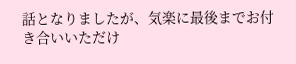話となりましたが、気楽に最後までお付き合いいただけ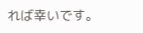れば幸いです。